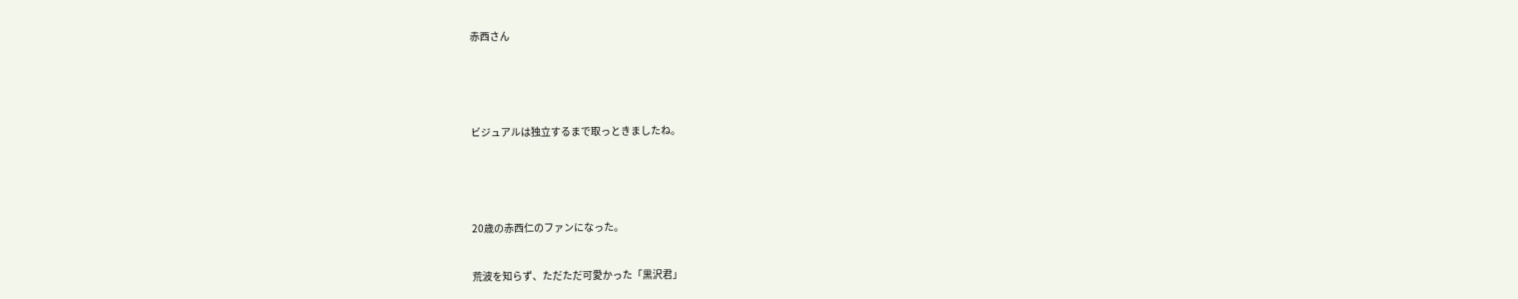赤西さん





ビジュアルは独立するまで取っときましたね。





20歳の赤西仁のファンになった。


荒波を知らず、ただただ可愛かった「黒沢君」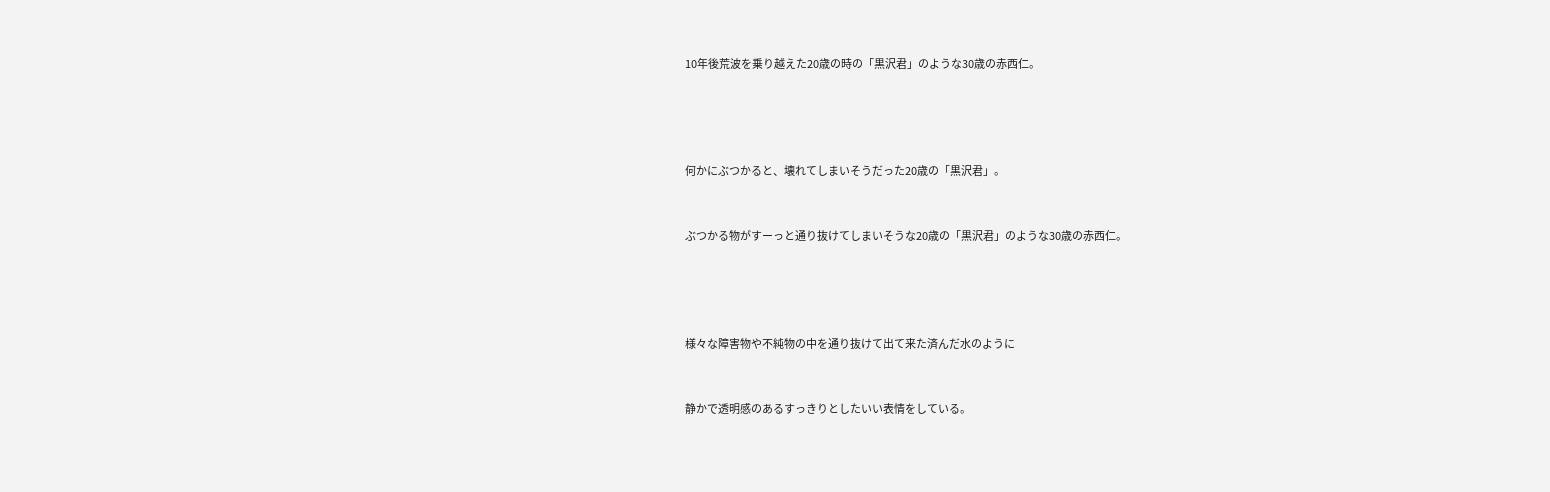10年後荒波を乗り越えた20歳の時の「黒沢君」のような30歳の赤西仁。




何かにぶつかると、壊れてしまいそうだった20歳の「黒沢君」。


ぶつかる物がすーっと通り抜けてしまいそうな20歳の「黒沢君」のような30歳の赤西仁。




様々な障害物や不純物の中を通り抜けて出て来た済んだ水のように


静かで透明感のあるすっきりとしたいい表情をしている。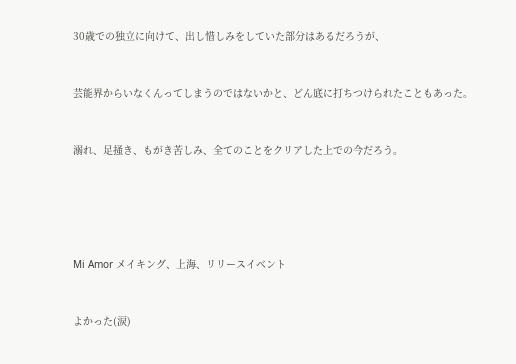30歳での独立に向けて、出し惜しみをしていた部分はあるだろうが、


芸能界からいなくんってしまうのではないかと、どん底に打ちつけられたこともあった。


溺れ、足掻き、もがき苦しみ、全てのことをクリアした上での今だろう。





Mi Amor メイキング、上海、リリースイベント


よかった(涙)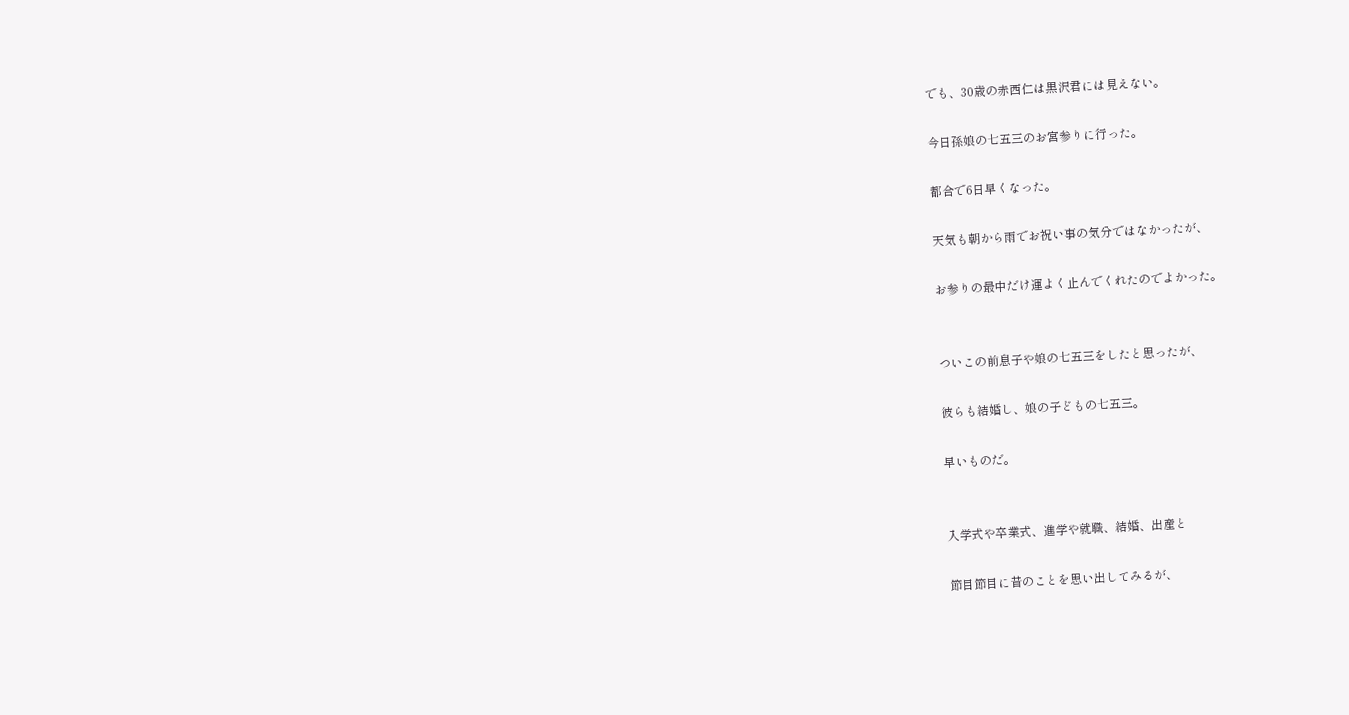でも、30歳の赤西仁は黒沢君には見えない。

今日孫娘の七五三のお宮参りに行った。

都合で6日早くなった。

天気も朝から雨でお祝い事の気分ではなかったが、

お参りの最中だけ運よく止んでくれたのでよかった。


ついこの前息子や娘の七五三をしたと思ったが、

彼らも結婚し、娘の子どもの七五三。

早いものだ。


入学式や卒業式、進学や就職、結婚、出産と

節目節目に昔のことを思い出してみるが、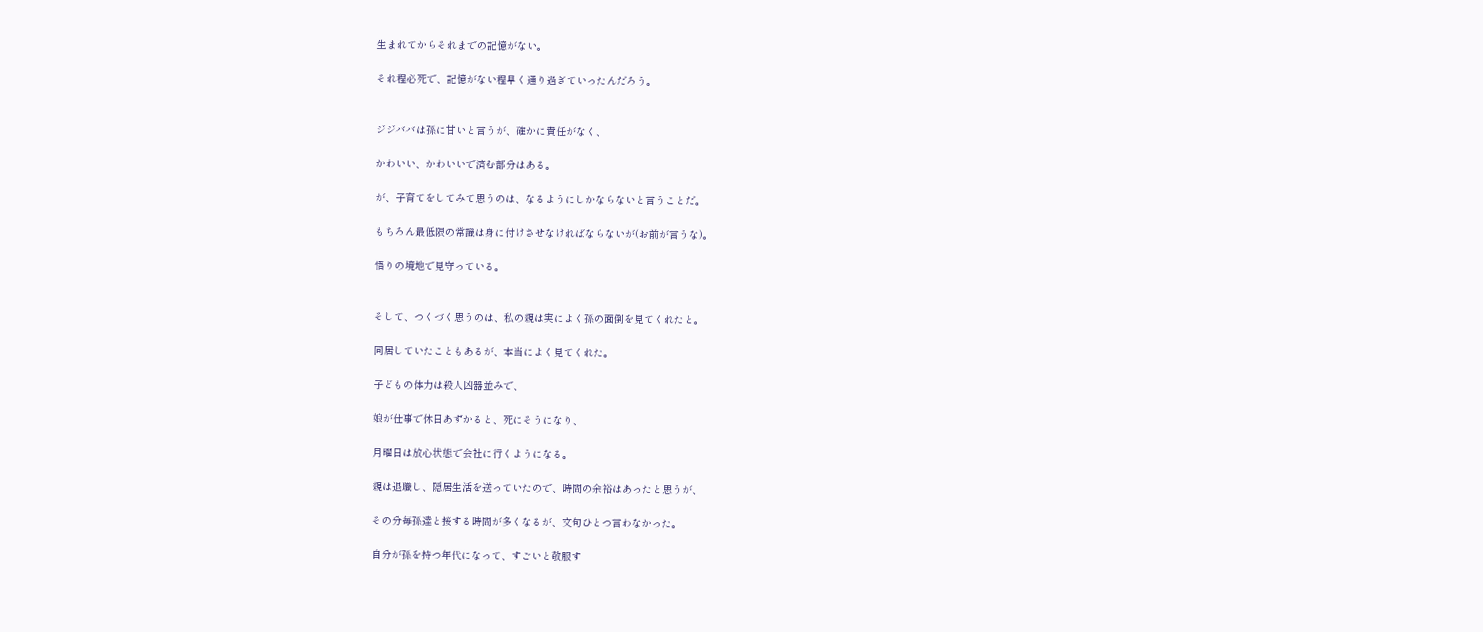生まれてからそれまでの記憶がない。

それ程必死で、記憶がない程早く通り過ぎていったんだろう。


ジジババは孫に甘いと言うが、確かに責任がなく、

かわいい、かわいいで済む部分はある。

が、子育てをしてみて思うのは、なるようにしかならないと言うことだ。

もちろん最低限の常識は身に付けさせなければならないが(お前が言うな)。

悟りの境地で見守っている。


そして、つくづく思うのは、私の親は実によく孫の面倒を見てくれたと。

同居していたこともあるが、本当によく見てくれた。

子どもの体力は殺人凶器並みで、

娘が仕事で休日あずかると、死にそうになり、

月曜日は放心状態で会社に行くようになる。

親は退職し、隠居生活を送っていたので、時間の余裕はあったと思うが、

その分毎孫達と接する時間が多くなるが、文句ひとつ言わなかった。

自分が孫を持つ年代になって、すごいと敬服す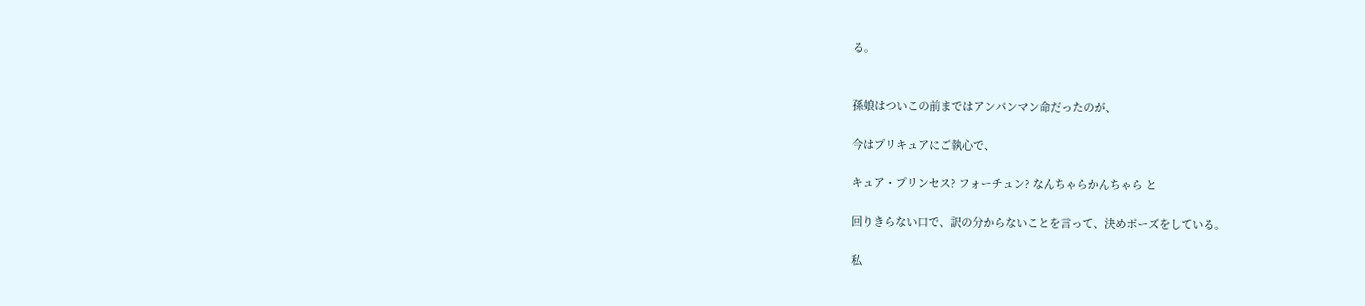る。


孫娘はついこの前まではアンパンマン命だったのが、

今はプリキュアにご執心で、

キュア・プリンセス? フォーチュン? なんちゃらかんちゃら と

回りきらない口で、訳の分からないことを言って、決めポーズをしている。

私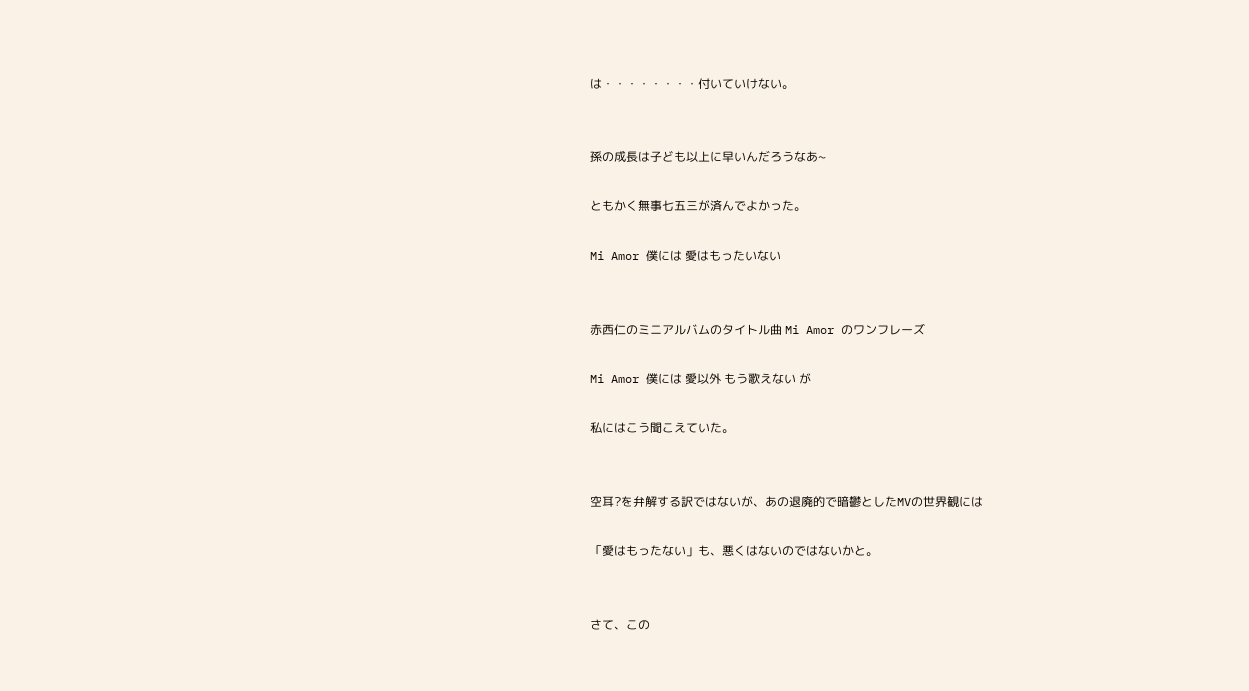は・・・・・・・・付いていけない。


孫の成長は子ども以上に早いんだろうなあ~

ともかく無事七五三が済んでよかった。

Mi Amor 僕には 愛はもったいない


赤西仁のミニアルバムのタイトル曲 Mi Amor のワンフレーズ

Mi Amor 僕には 愛以外 もう歌えない が

私にはこう聞こえていた。


空耳?を弁解する訳ではないが、あの退廃的で暗鬱としたMVの世界観には

「愛はもったない」も、悪くはないのではないかと。


さて、この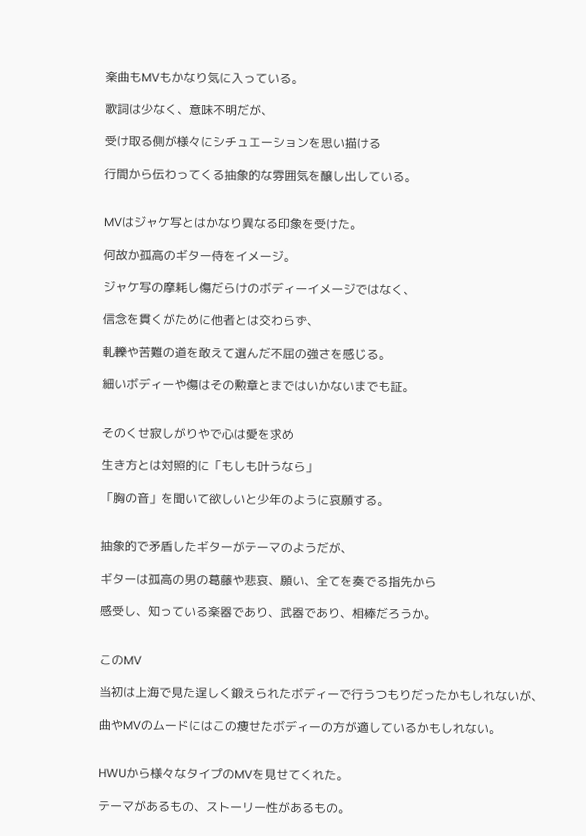楽曲もMVもかなり気に入っている。

歌詞は少なく、意味不明だが、

受け取る側が様々にシチュエーションを思い描ける

行間から伝わってくる抽象的な雰囲気を醸し出している。


MVはジャケ写とはかなり異なる印象を受けた。

何故か孤高のギター侍をイメージ。

ジャケ写の摩耗し傷だらけのボディーイメージではなく、

信念を貫くがために他者とは交わらず、

軋轢や苦難の道を敢えて選んだ不屈の強さを感じる。

細いボディーや傷はその勲章とまではいかないまでも証。


そのくせ寂しがりやで心は愛を求め

生き方とは対照的に「もしも叶うなら」

「胸の音」を聞いて欲しいと少年のように哀願する。


抽象的で矛盾したギターがテーマのようだが、

ギターは孤高の男の葛藤や悲哀、願い、全てを奏でる指先から

感受し、知っている楽器であり、武器であり、相棒だろうか。


このMV

当初は上海で見た逞しく鍛えられたボディーで行うつもりだったかもしれないが、

曲やMVのムードにはこの痩せたボディーの方が適しているかもしれない。


HWUから様々なタイプのMVを見せてくれた。

テーマがあるもの、ストーリー性があるもの。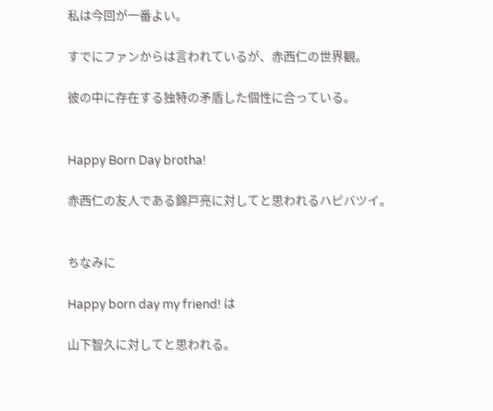私は今回が一番よい。

すでにファンからは言われているが、赤西仁の世界観。

彼の中に存在する独特の矛盾した個性に合っている。


Happy Born Day brotha!

赤西仁の友人である錦戸亮に対してと思われるハピバツイ。


ちなみに

Happy born day my friend! は

山下智久に対してと思われる。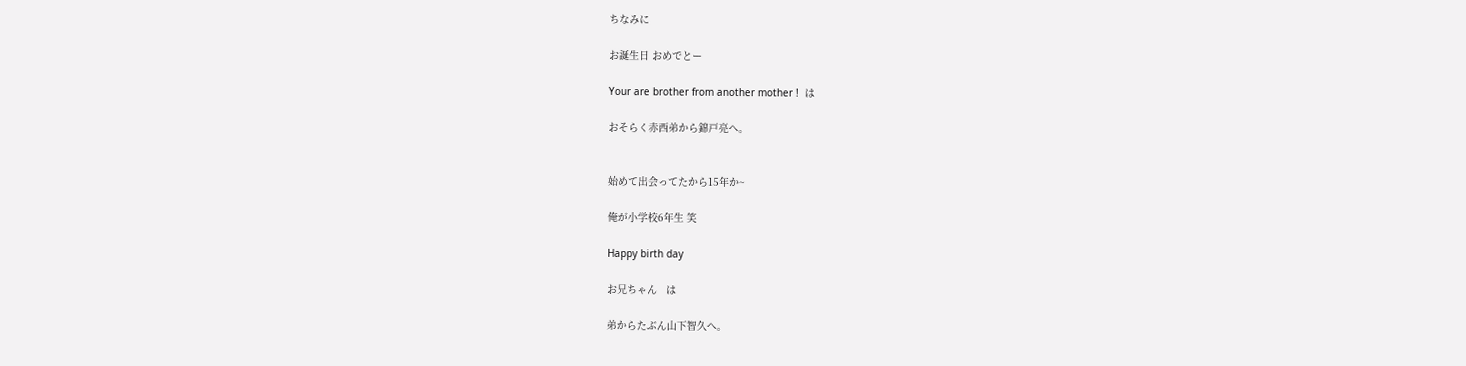ちなみに

お誕生日 おめでとー

Your are brother from another mother !  は

おそらく赤西弟から錦戸亮へ。


始めて出会ってたから15年か~

俺が小学校6年生 笑

Happy birth day

お兄ちゃん   は

弟からたぶん山下智久へ。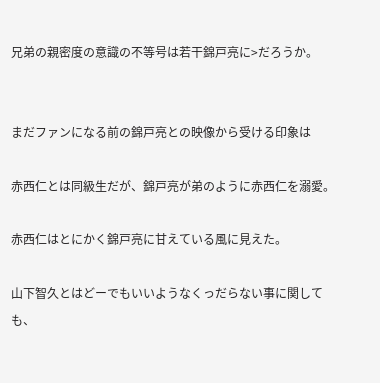兄弟の親密度の意識の不等号は若干錦戸亮に>だろうか。


まだファンになる前の錦戸亮との映像から受ける印象は

赤西仁とは同級生だが、錦戸亮が弟のように赤西仁を溺愛。

赤西仁はとにかく錦戸亮に甘えている風に見えた。

山下智久とはどーでもいいようなくっだらない事に関しても、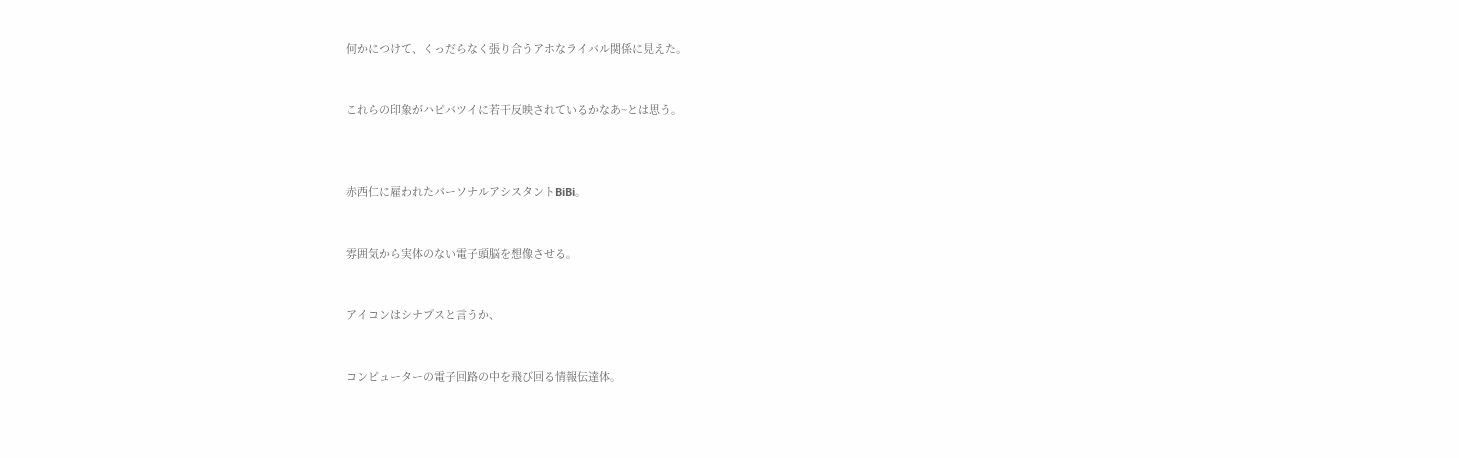何かにつけて、くっだらなく張り合うアホなライバル関係に見えた。


これらの印象がハピバツイに若干反映されているかなあ~とは思う。



赤西仁に雇われたパーソナルアシスタントBiBi。


雰囲気から実体のない電子頭脳を想像させる。


アイコンはシナプスと言うか、


コンピューターの電子回路の中を飛び回る情報伝達体。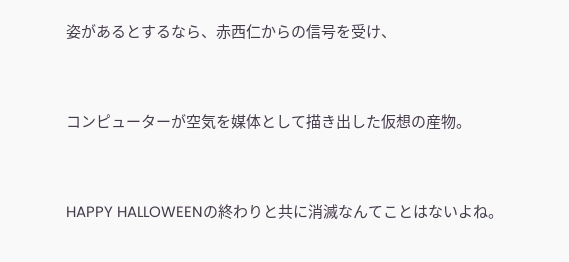姿があるとするなら、赤西仁からの信号を受け、


コンピューターが空気を媒体として描き出した仮想の産物。


HAPPY HALLOWEENの終わりと共に消滅なんてことはないよね。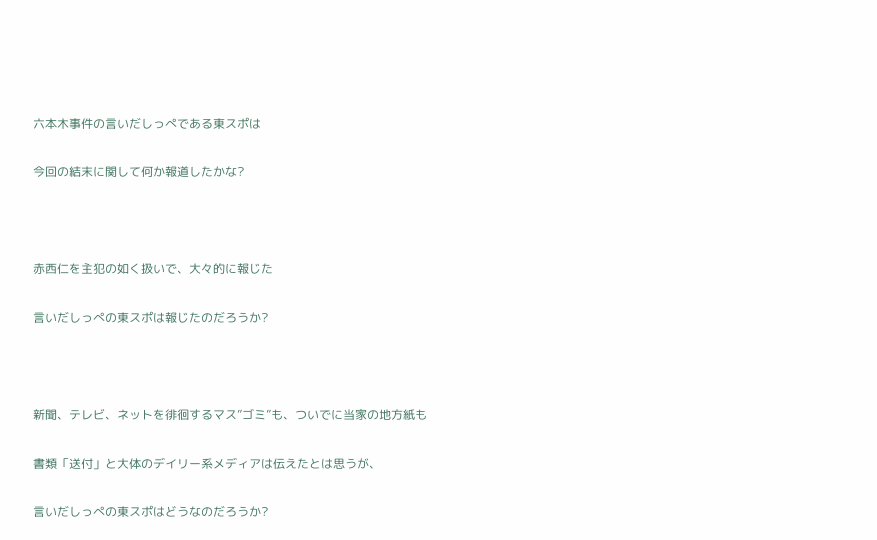六本木事件の言いだしっぺである東スポは


今回の結末に関して何か報道したかな?





赤西仁を主犯の如く扱いで、大々的に報じた


言いだしっぺの東スポは報じたのだろうか?





新聞、テレビ、ネットを徘徊するマス”ゴミ”も、ついでに当家の地方紙も


書類「送付」と大体のデイリー系メディアは伝えたとは思うが、


言いだしっぺの東スポはどうなのだろうか?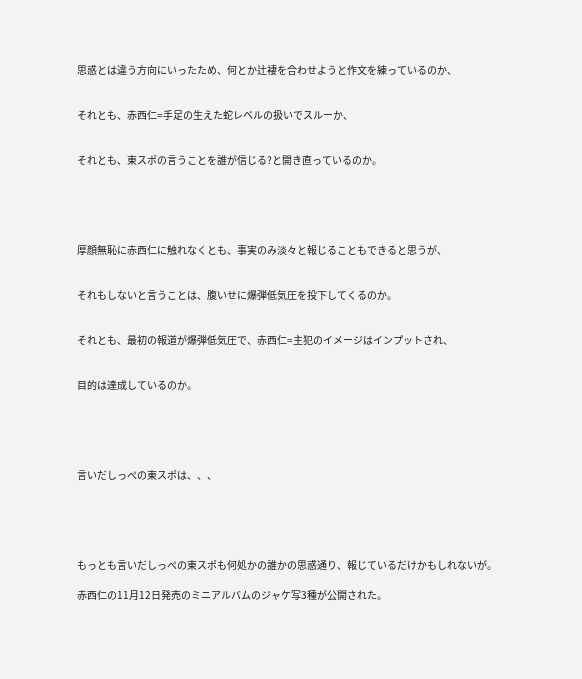思惑とは違う方向にいったため、何とか辻褄を合わせようと作文を練っているのか、


それとも、赤西仁=手足の生えた蛇レベルの扱いでスルーか、


それとも、東スポの言うことを誰が信じる?と開き直っているのか。





厚顔無恥に赤西仁に触れなくとも、事実のみ淡々と報じることもできると思うが、


それもしないと言うことは、腹いせに爆弾低気圧を投下してくるのか。


それとも、最初の報道が爆弾低気圧で、赤西仁=主犯のイメージはインプットされ、


目的は達成しているのか。





言いだしっぺの東スポは、、、





もっとも言いだしっぺの東スポも何処かの誰かの思惑通り、報じているだけかもしれないが。

赤西仁の11月12日発売のミニアルバムのジャケ写3種が公開された。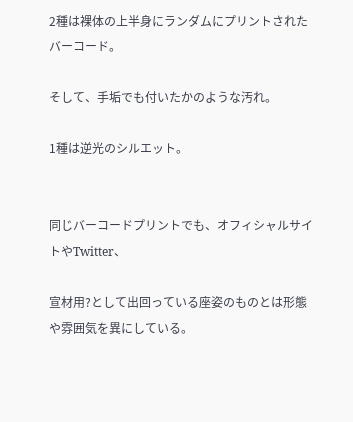2種は裸体の上半身にランダムにプリントされたバーコード。

そして、手垢でも付いたかのような汚れ。

1種は逆光のシルエット。


同じバーコードプリントでも、オフィシャルサイトやTwitter、

宣材用?として出回っている座姿のものとは形態や雰囲気を異にしている。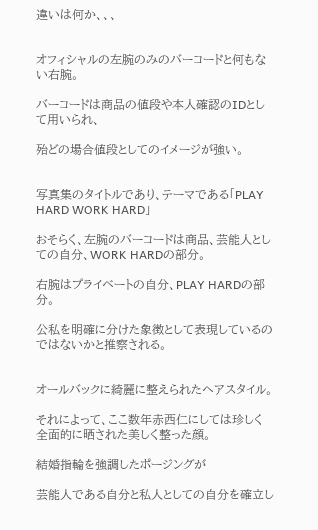違いは何か、、、


オフィシャルの左腕のみのバーコードと何もない右腕。

バーコードは商品の値段や本人確認のIDとして用いられ、

殆どの場合値段としてのイメージが強い。


写真集のタイトルであり、テーマである「PLAY HARD WORK HARD」

おそらく、左腕のバーコードは商品、芸能人としての自分、WORK HARDの部分。

右腕はプライベートの自分、PLAY HARDの部分。

公私を明確に分けた象徴として表現しているのではないかと推察される。


オールバックに綺麗に整えられたヘアスタイル。

それによって、ここ数年赤西仁にしては珍しく全面的に晒された美しく整った顔。

結婚指輪を強調したポージングが

芸能人である自分と私人としての自分を確立し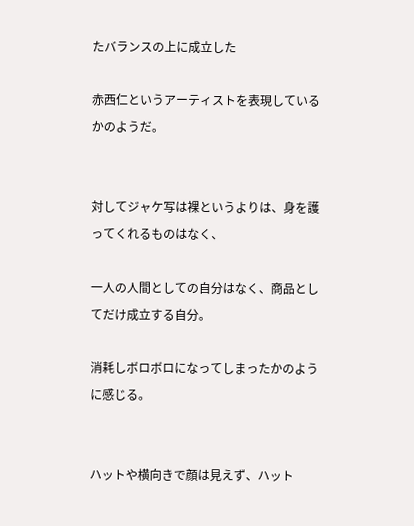たバランスの上に成立した

赤西仁というアーティストを表現しているかのようだ。


対してジャケ写は裸というよりは、身を護ってくれるものはなく、

一人の人間としての自分はなく、商品としてだけ成立する自分。

消耗しボロボロになってしまったかのように感じる。


ハットや横向きで顔は見えず、ハット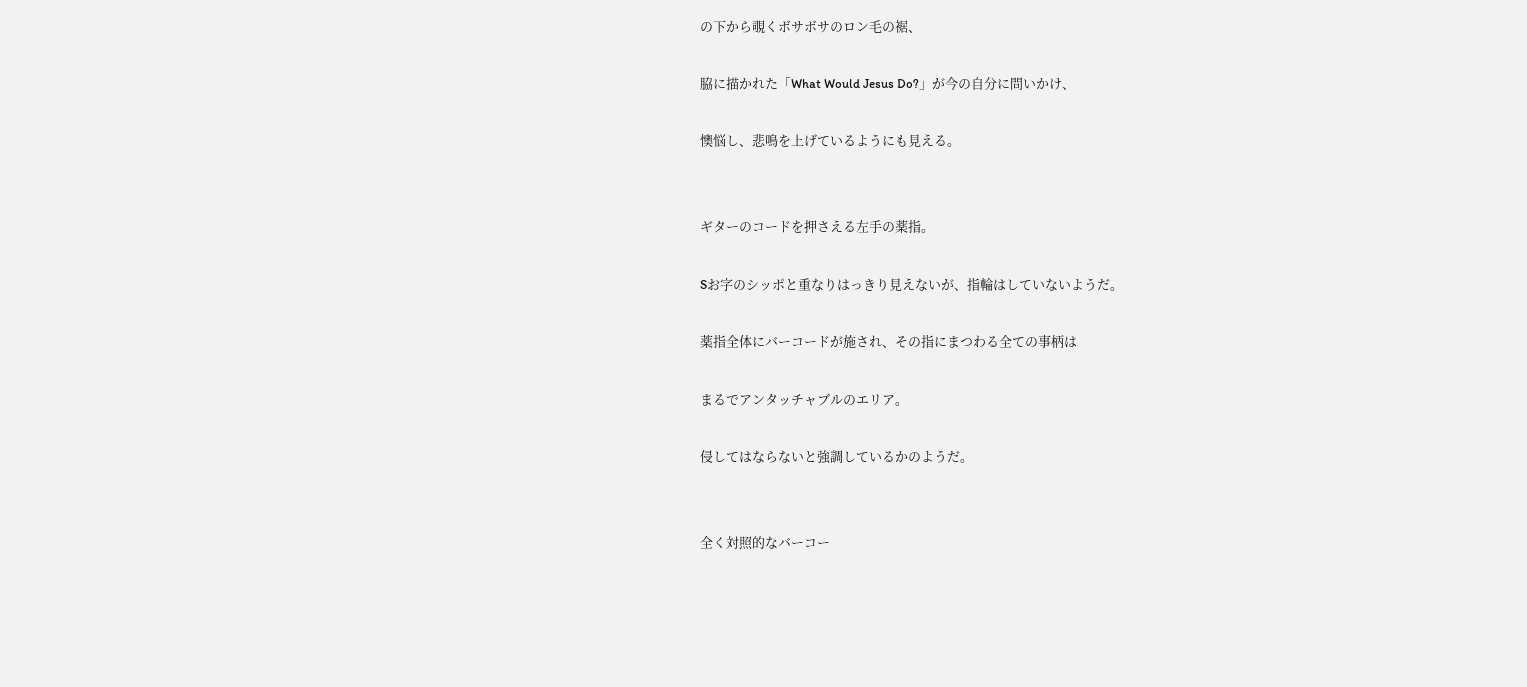の下から覗くボサボサのロン毛の裾、

脇に描かれた「What Would Jesus Do?」が今の自分に問いかけ、

懊悩し、悲鳴を上げているようにも見える。


ギターのコードを押さえる左手の薬指。

Sお字のシッポと重なりはっきり見えないが、指輪はしていないようだ。

薬指全体にバーコードが施され、その指にまつわる全ての事柄は

まるでアンタッチャブルのエリア。

侵してはならないと強調しているかのようだ。


全く対照的なバーコー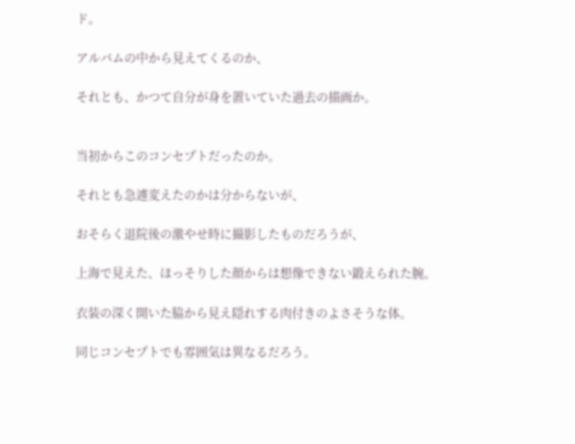ド。

アルバムの中から見えてくるのか、

それとも、かつて自分が身を置いていた過去の描画か。


当初からこのコンセプトだったのか。

それとも急遽変えたのかは分からないが、

おそらく退院後の激やせ時に撮影したものだろうが、

上海で見えた、ほっそりした顔からは想像できない鍛えられた腕。

衣装の深く開いた脇から見え隠れする肉付きのよさそうな体。

同じコンセプトでも雰囲気は異なるだろう。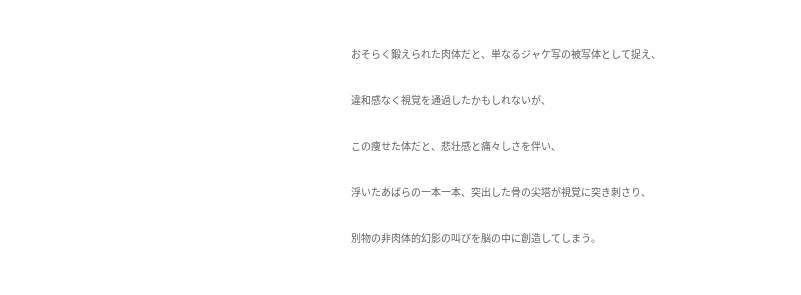おそらく鍛えられた肉体だと、単なるジャケ写の被写体として捉え、

違和感なく視覚を通過したかもしれないが、

この痩せた体だと、悲壮感と痛々しさを伴い、

浮いたあばらの一本一本、突出した骨の尖塔が視覚に突き刺さり、

別物の非肉体的幻影の叫びを脳の中に創造してしまう。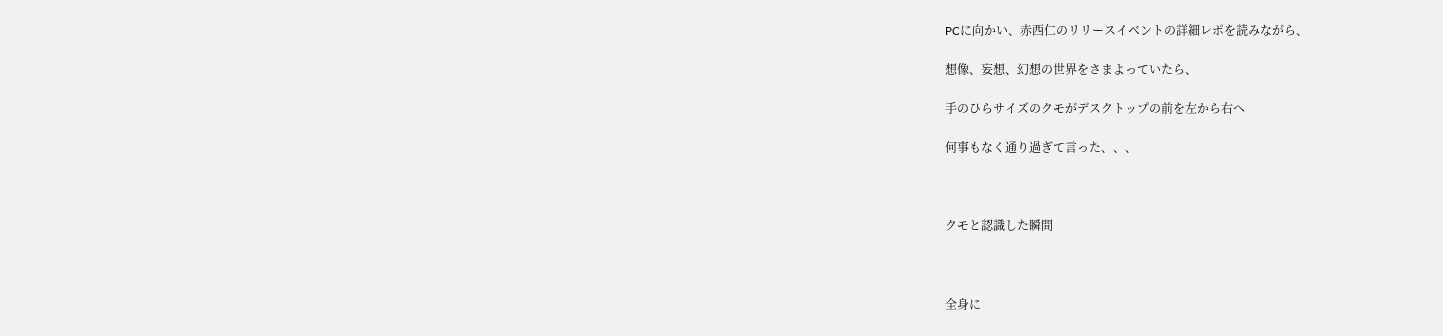PCに向かい、赤西仁のリリースイベントの詳細レポを読みながら、

想像、妄想、幻想の世界をさまよっていたら、

手のひらサイズのクモがデスクトップの前を左から右へ

何事もなく通り過ぎて言った、、、



クモと認識した瞬間



全身に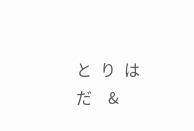と  り  は  だ    &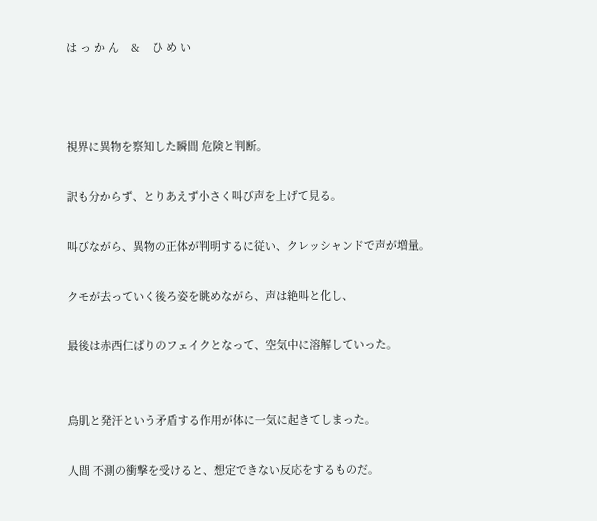は っ か ん    &    ひ め い



視界に異物を察知した瞬間 危険と判断。

訳も分からず、とりあえず小さく叫び声を上げて見る。

叫びながら、異物の正体が判明するに従い、クレッシャンドで声が増量。

クモが去っていく後ろ姿を眺めながら、声は絶叫と化し、

最後は赤西仁ばりのフェイクとなって、空気中に溶解していった。


鳥肌と発汗という矛盾する作用が体に一気に起きてしまった。

人間 不測の衝撃を受けると、想定できない反応をするものだ。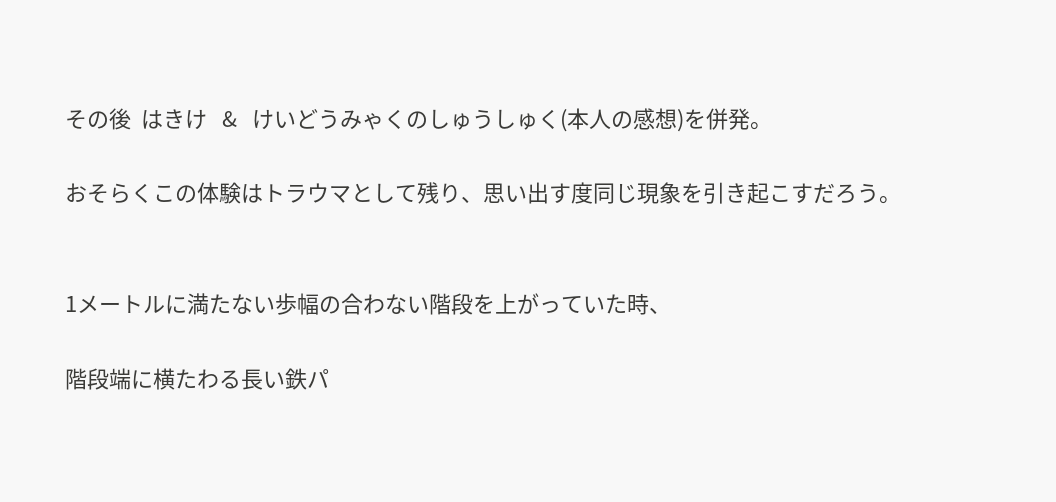その後  はきけ   &   けいどうみゃくのしゅうしゅく(本人の感想)を併発。

おそらくこの体験はトラウマとして残り、思い出す度同じ現象を引き起こすだろう。


1メートルに満たない歩幅の合わない階段を上がっていた時、

階段端に横たわる長い鉄パ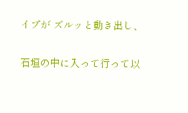イプが ズルッと動き出し、

石垣の中に入って行って以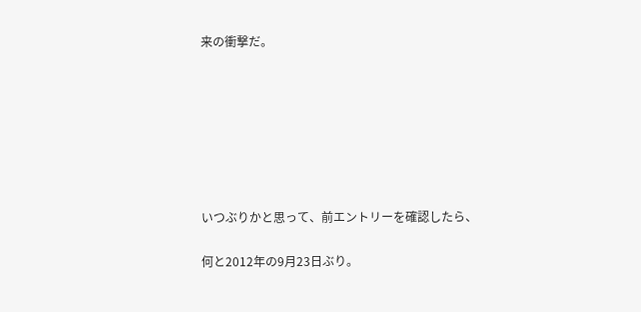来の衝撃だ。







いつぶりかと思って、前エントリーを確認したら、

何と2012年の9月23日ぶり。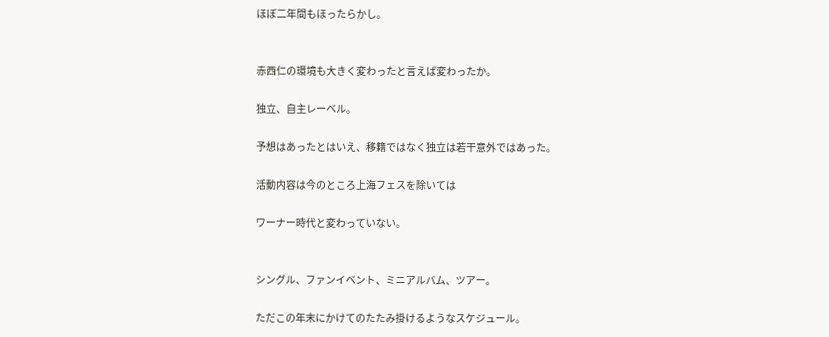ほぼ二年間もほったらかし。


赤西仁の環境も大きく変わったと言えば変わったか。

独立、自主レーベル。

予想はあったとはいえ、移籍ではなく独立は若干意外ではあった。

活動内容は今のところ上海フェスを除いては

ワーナー時代と変わっていない。


シングル、ファンイベント、ミニアルバム、ツアー。

ただこの年末にかけてのたたみ掛けるようなスケジュール。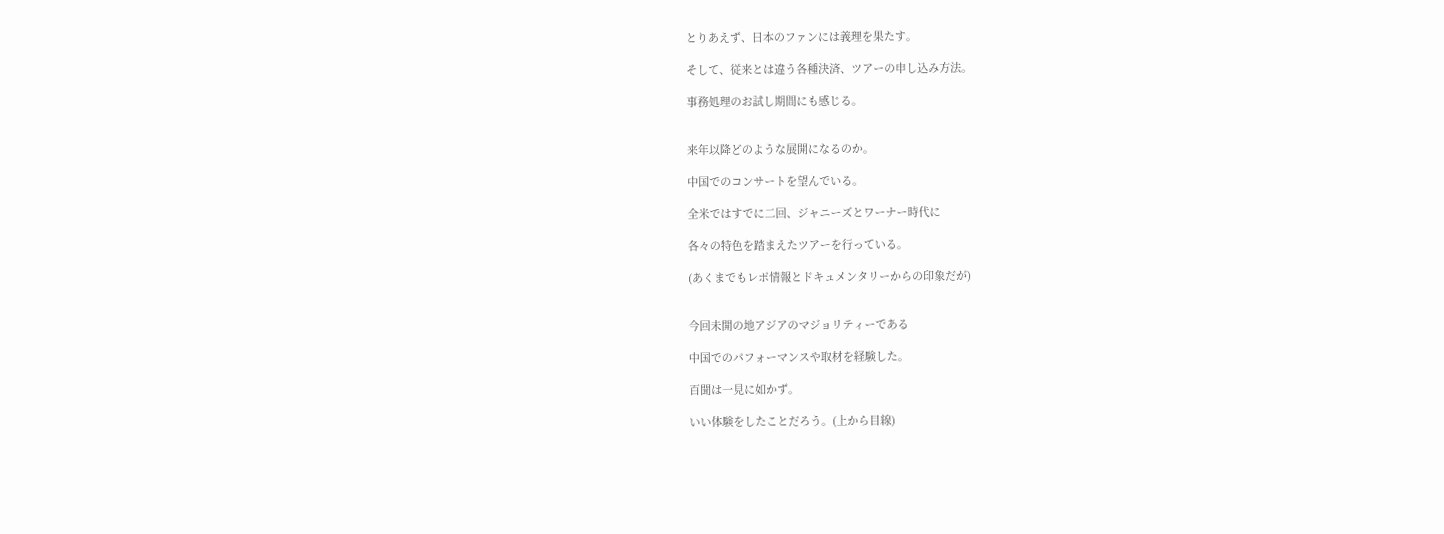とりあえず、日本のファンには義理を果たす。

そして、従来とは違う各種決済、ツアーの申し込み方法。

事務処理のお試し期間にも感じる。


来年以降どのような展開になるのか。

中国でのコンサートを望んでいる。

全米ではすでに二回、ジャニーズとワーナー時代に

各々の特色を踏まえたツアーを行っている。

(あくまでもレポ情報とドキュメンタリーからの印象だが)


今回未開の地アジアのマジョリティーである

中国でのパフォーマンスや取材を経験した。

百聞は一見に如かず。

いい体験をしたことだろう。(上から目線)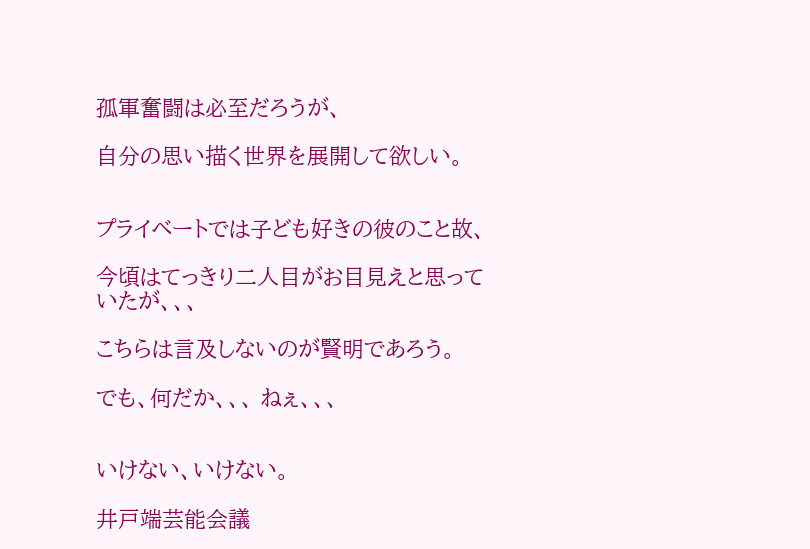孤軍奮闘は必至だろうが、

自分の思い描く世界を展開して欲しい。


プライベートでは子ども好きの彼のこと故、

今頃はてっきり二人目がお目見えと思っていたが、、、

こちらは言及しないのが賢明であろう。

でも、何だか、、、 ねぇ、、、


いけない、いけない。

井戸端芸能会議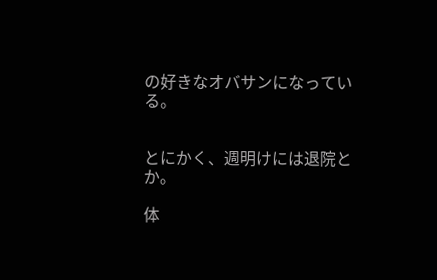の好きなオバサンになっている。


とにかく、週明けには退院とか。

体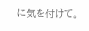に気を付けて。